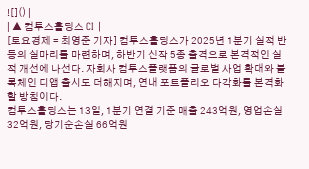![]() |
| ▲ 컴투스홀딩스 CI |
[토요경제 = 최영준 기자] 컴투스홀딩스가 2025년 1분기 실적 반등의 실마리를 마련하며, 하반기 신작 5종 출격으로 본격적인 실적 개선에 나선다. 자회사 컴투스플랫폼의 글로벌 사업 확대와 블록체인 디앱 출시도 더해지며, 연내 포트폴리오 다각화를 본격화할 방침이다.
컴투스홀딩스는 13일, 1분기 연결 기준 매출 243억원, 영업손실 32억원, 당기순손실 66억원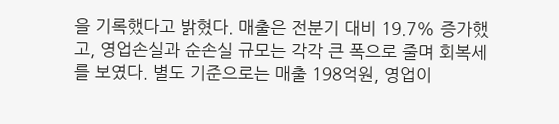을 기록했다고 밝혔다. 매출은 전분기 대비 19.7% 증가했고, 영업손실과 순손실 규모는 각각 큰 폭으로 줄며 회복세를 보였다. 별도 기준으로는 매출 198억원, 영업이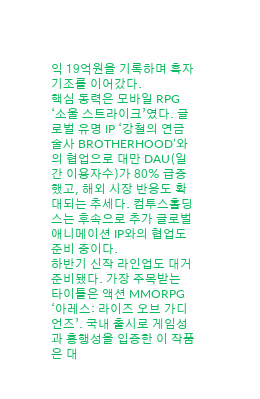익 19억원을 기록하며 흑자 기조를 이어갔다.
핵심 동력은 모바일 RPG ‘소울 스트라이크’였다. 글로벌 유명 IP ‘강철의 연금술사 BROTHERHOOD’와의 협업으로 대만 DAU(일간 이용자수)가 80% 급증했고, 해외 시장 반응도 확대되는 추세다. 컴투스홀딩스는 후속으로 추가 글로벌 애니메이션 IP와의 협업도 준비 중이다.
하반기 신작 라인업도 대거 준비됐다. 가장 주목받는 타이틀은 액션 MMORPG ‘아레스: 라이즈 오브 가디언즈’. 국내 출시로 게임성과 흥행성을 입증한 이 작품은 대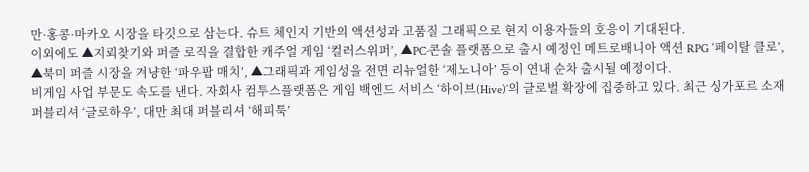만·홍콩·마카오 시장을 타깃으로 삼는다. 슈트 체인지 기반의 액션성과 고품질 그래픽으로 현지 이용자들의 호응이 기대된다.
이외에도 ▲지뢰찾기와 퍼즐 로직을 결합한 캐주얼 게임 ‘컬러스위퍼’, ▲PC·콘솔 플랫폼으로 출시 예정인 메트로배니아 액션 RPG ‘페이탈 클로’, ▲북미 퍼즐 시장을 겨냥한 ‘파우팝 매치’, ▲그래픽과 게임성을 전면 리뉴얼한 ‘제노니아’ 등이 연내 순차 출시될 예정이다.
비게임 사업 부문도 속도를 낸다. 자회사 컴투스플랫폼은 게임 백엔드 서비스 ‘하이브(Hive)’의 글로벌 확장에 집중하고 있다. 최근 싱가포르 소재 퍼블리셔 ‘글로하우’, 대만 최대 퍼블리셔 ‘해피툭’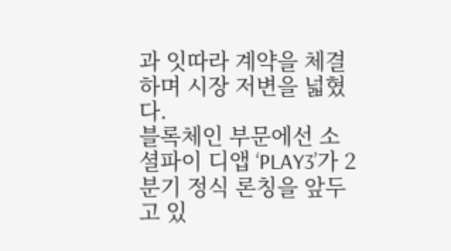과 잇따라 계약을 체결하며 시장 저변을 넓혔다.
블록체인 부문에선 소셜파이 디앱 ‘PLAY3’가 2분기 정식 론칭을 앞두고 있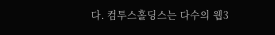다. 컴투스홀딩스는 다수의 웹3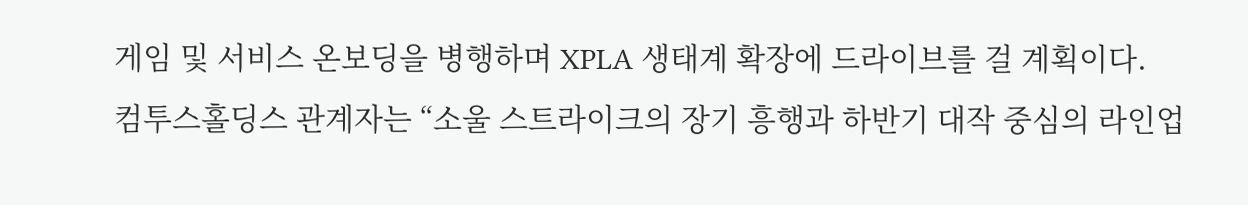게임 및 서비스 온보딩을 병행하며 XPLA 생태계 확장에 드라이브를 걸 계획이다.
컴투스홀딩스 관계자는 “소울 스트라이크의 장기 흥행과 하반기 대작 중심의 라인업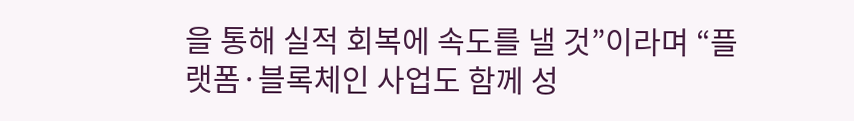을 통해 실적 회복에 속도를 낼 것”이라며 “플랫폼·블록체인 사업도 함께 성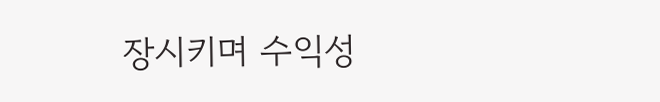장시키며 수익성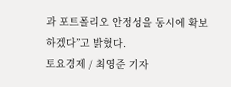과 포트폴리오 안정성을 동시에 확보하겠다”고 밝혔다.
토요경제 / 최영준 기자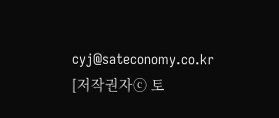cyj@sateconomy.co.kr
[저작권자ⓒ 토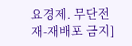요경제. 무단전재-재배포 금지]